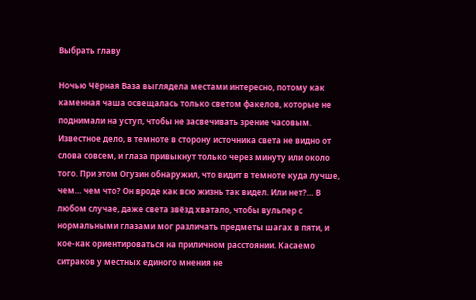Выбрать главу

Ночью Чёрная Ваза выглядела местами интересно, потому как каменная чаша освещалась только светом факелов, которые не поднимали на уступ, чтобы не засвечивать зрение часовым. Известное дело, в темноте в сторону источника света не видно от слова совсем, и глаза привыкнут только через минуту или около того. При этом Огузин обнаружил, что видит в темноте куда лучше, чем… чем что? Он вроде как всю жизнь так видел. Или нет?… В любом случае, даже света звёзд хватало, чтобы вульпер с нормальными глазами мог различать предметы шагах в пяти, и кое-как ориентироваться на приличном расстоянии. Касаемо ситраков у местных единого мнения не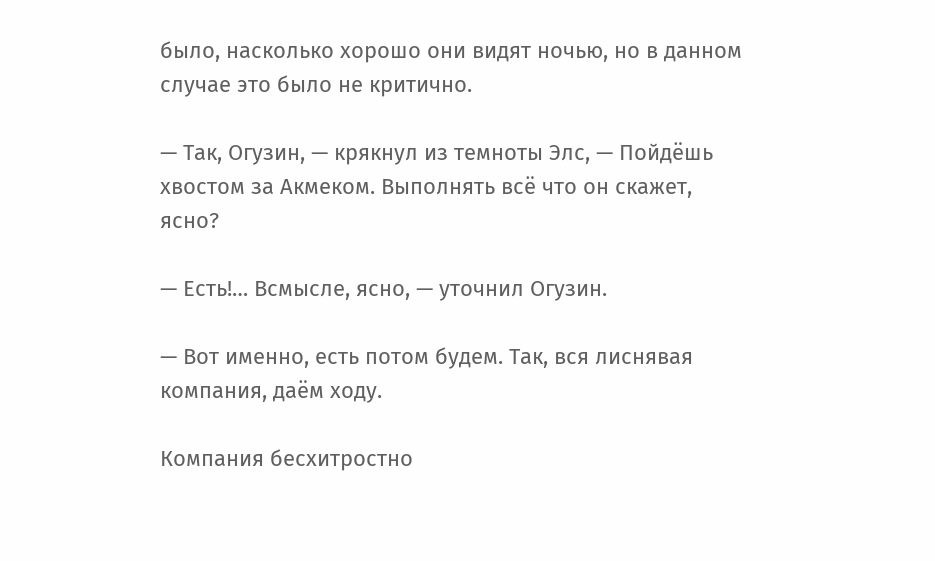было, насколько хорошо они видят ночью, но в данном случае это было не критично.

— Так, Огузин, — крякнул из темноты Элс, — Пойдёшь хвостом за Акмеком. Выполнять всё что он скажет, ясно?

— Есть!… Всмысле, ясно, — уточнил Огузин.

— Вот именно, есть потом будем. Так, вся лиснявая компания, даём ходу.

Компания бесхитростно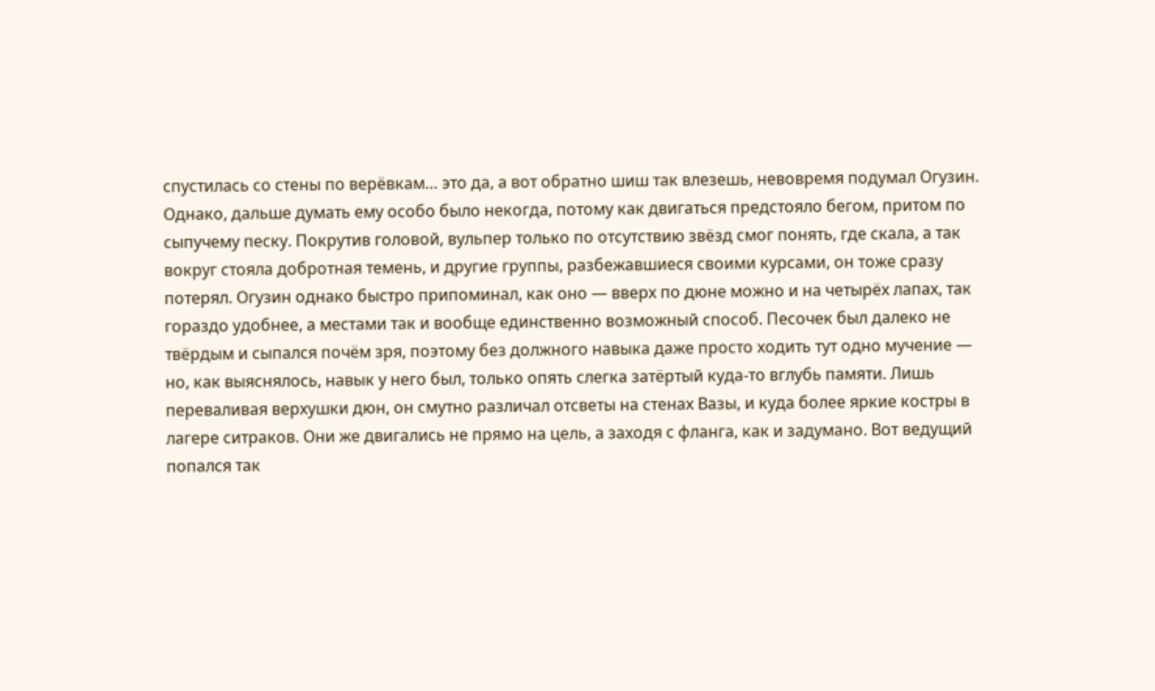спустилась со стены по верёвкам… это да, а вот обратно шиш так влезешь, невовремя подумал Огузин. Однако, дальше думать ему особо было некогда, потому как двигаться предстояло бегом, притом по сыпучему песку. Покрутив головой, вульпер только по отсутствию звёзд смог понять, где скала, а так вокруг стояла добротная темень, и другие группы, разбежавшиеся своими курсами, он тоже сразу потерял. Огузин однако быстро припоминал, как оно — вверх по дюне можно и на четырёх лапах, так гораздо удобнее, а местами так и вообще единственно возможный способ. Песочек был далеко не твёрдым и сыпался почём зря, поэтому без должного навыка даже просто ходить тут одно мучение — но, как выяснялось, навык у него был, только опять слегка затёртый куда-то вглубь памяти. Лишь переваливая верхушки дюн, он смутно различал отсветы на стенах Вазы, и куда более яркие костры в лагере ситраков. Они же двигались не прямо на цель, а заходя с фланга, как и задумано. Вот ведущий попался так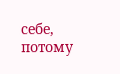себе, потому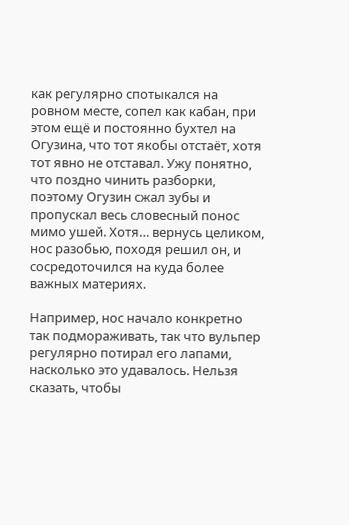как регулярно спотыкался на ровном месте, сопел как кабан, при этом ещё и постоянно бухтел на Огузина, что тот якобы отстаёт, хотя тот явно не отставал. Ужу понятно, что поздно чинить разборки, поэтому Огузин сжал зубы и пропускал весь словесный понос мимо ушей. Хотя… вернусь целиком, нос разобью, походя решил он, и сосредоточился на куда более важных материях.

Например, нос начало конкретно так подмораживать, так что вульпер регулярно потирал его лапами, насколько это удавалось. Нельзя сказать, чтобы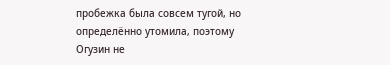пробежка была совсем тугой, но определённо утомила, поэтому Огузин не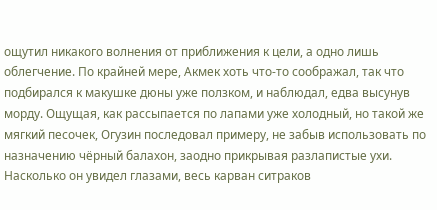ощутил никакого волнения от приближения к цели, а одно лишь облегчение. По крайней мере, Акмек хоть что-то соображал, так что подбирался к макушке дюны уже ползком, и наблюдал, едва высунув морду. Ощущая, как рассыпается по лапами уже холодный, но такой же мягкий песочек, Огузин последовал примеру, не забыв использовать по назначению чёрный балахон, заодно прикрывая разлапистые ухи. Насколько он увидел глазами, весь карван ситраков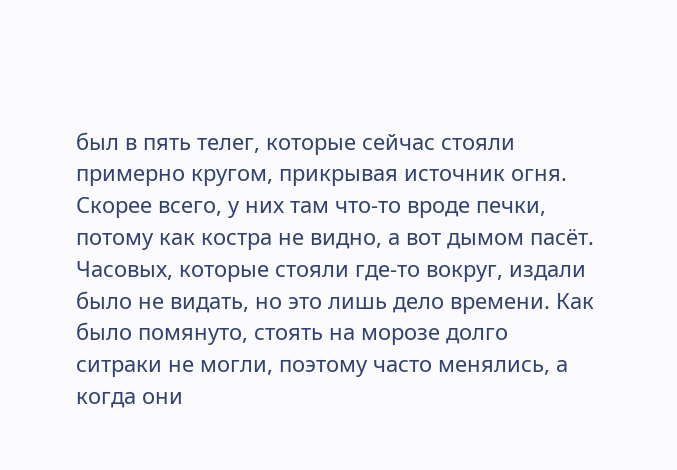был в пять телег, которые сейчас стояли примерно кругом, прикрывая источник огня. Скорее всего, у них там что-то вроде печки, потому как костра не видно, а вот дымом пасёт. Часовых, которые стояли где-то вокруг, издали было не видать, но это лишь дело времени. Как было помянуто, стоять на морозе долго ситраки не могли, поэтому часто менялись, а когда они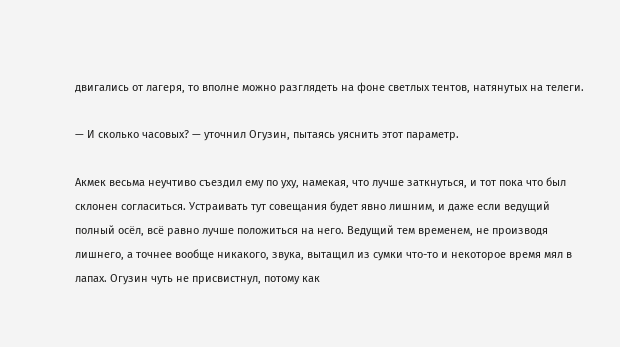двигались от лагеря, то вполне можно разглядеть на фоне светлых тентов, натянутых на телеги.

— И сколько часовых? — уточнил Огузин, пытаясь уяснить этот параметр.

Акмек весьма неучтиво съездил ему по уху, намекая, что лучше заткнуться, и тот пока что был склонен согласиться. Устраивать тут совещания будет явно лишним, и даже если ведущий полный осёл, всё равно лучше положиться на него. Ведущий тем временем, не производя лишнего, а точнее вообще никакого, звука, вытащил из сумки что-то и некоторое время мял в лапах. Огузин чуть не присвистнул, потому как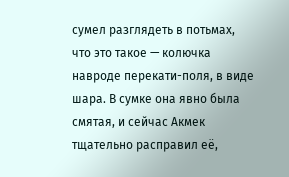сумел разглядеть в потьмах, что это такое — колючка навроде перекати-поля, в виде шара. В сумке она явно была смятая, и сейчас Акмек тщательно расправил её,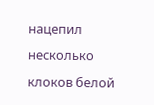нацепил несколько клоков белой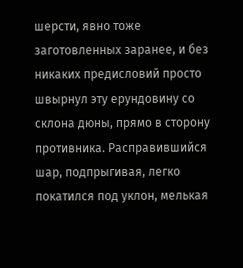шерсти, явно тоже заготовленных заранее, и без никаких предисловий просто швырнул эту ерундовину со склона дюны, прямо в сторону противника. Расправившийся шар, подпрыгивая, легко покатился под уклон, мелькая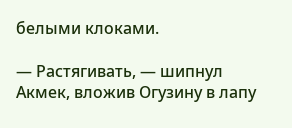белыми клоками.

— Растягивать, — шипнул Акмек, вложив Огузину в лапу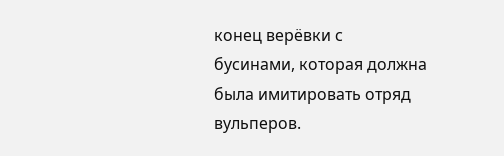конец верёвки с бусинами, которая должна была имитировать отряд вульперов.